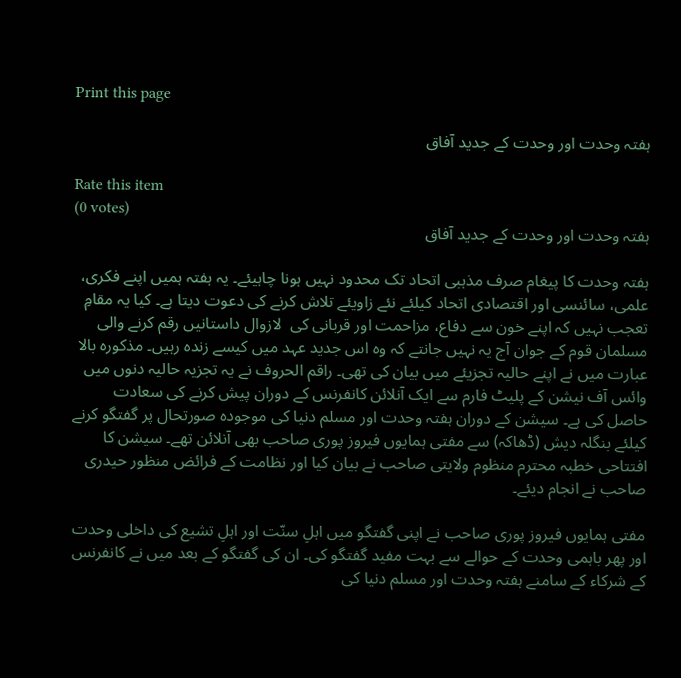Print this page

ہفتہ وحدت اور وحدت کے جدید آفاق

Rate this item
(0 votes)
ہفتہ وحدت اور وحدت کے جدید آفاق

ہفتہ وحدت کا پیغام صرف مذہبی اتحاد تک محدود نہیں ہونا چاہیئے۔ یہ ہفتہ ہمیں اپنے فکری، علمی، سائنسی اور اقتصادی اتحاد کیلئے نئے زاویئے تلاش کرنے کی دعوت دیتا ہے۔ کیا یہ مقامِ تعجب نہیں کہ اپنے خون سے دفاع، مزاحمت اور قربانی کی  لازوال داستانیں رقم کرنے والی مسلمان قوم کے جوان آج یہ نہیں جانتے کہ وہ اس جدید عہد میں کیسے زندہ رہیں۔ مذکورہ بالا عبارت میں نے اپنے حالیہ تجزیئے میں بیان کی تھی۔ راقم الحروف نے یہ تجزیہ حالیہ دنوں میں وائس آف نیشن کے پلیٹ فارم سے ایک آنلائن کانفرنس کے دوران پیش کرنے کی سعادت حاصل کی ہے۔ سیشن کے دوران ہفتہ وحدت اور مسلم دنیا کی موجودہ صورتحال پر گفتگو کرنے کیلئے بنگلہ دیش (ڈھاکہ) سے مفتی ہمایوں فیروز پوری صاحب بھی آنلائن تھے۔ سیشن کا افتتاحی خطبہ محترم منظوم ولایتی صاحب نے بیان کیا اور نظامت کے فرائض منظور حیدری صاحب نے انجام دیئے۔

مفتی ہمایوں فیروز پوری صاحب نے اپنی گفتگو میں اہلِ سنّت اور اہلِ تشیع کی داخلی وحدت اور پھر باہمی وحدت کے حوالے سے بہت مفید گفتگو کی۔ ان کی گفتگو کے بعد میں نے کانفرنس کے شرکاء کے سامنے ہفتہ وحدت اور مسلم دنیا کی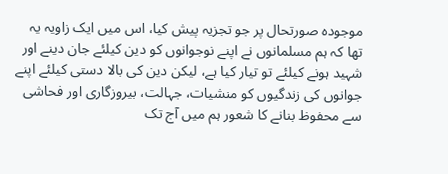موجودہ صورتحال پر جو تجزیہ پیش کیا، اس میں ایک زاویہ یہ تھا کہ ہم مسلمانوں نے اپنے نوجوانوں کو دین کیلئے جان دینے اور شہید ہونے کیلئے تو تیار کیا ہے، لیکن دین کی بالا دستی کیلئے اپنے جوانوں کی زندگیوں کو منشیات، جہالت، بیروزگاری اور فحاشی سے محفوظ بنانے کا شعور ہم میں آج تک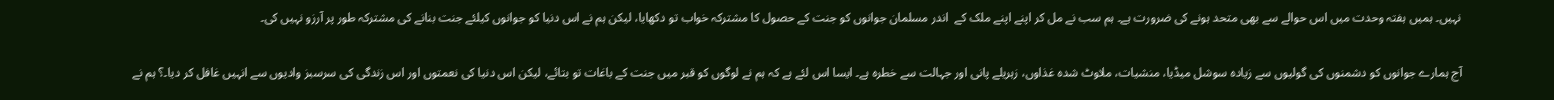نہیں۔ ہمیں ہفتہ وحدت میں اس حوالے سے بھی متحد ہونے کی ضرورت ہے۔ ہم سب نے مل کر اپنے اپنے ملک کے  اندر مسلمان جوانوں کو جنت کے حصول کا مشترکہ خواب تو دکھایا، لیکن ہم نے اس دنیا کو جوانوں کیلئے جنت بنانے کی مشترکہ طور پر آرزو نہیں کی۔

آج ہمارے جوانوں کو دشمنوں کی گولیوں سے زیادہ سوشل میڈیا، منشیات، ملاوٹ شدہ غذاوں، زہریلے پانی اور جہالت سے خطرہ ہے۔ ایسا اس لئے ہے کہ ہم نے لوگوں کو قبر میں جنت کے باغات تو بتائے، لیکن اس دنیا کی نعمتوں اور اس زندگی کی سرسبز وادیوں سے انہیں غافل کر دیا۔؟ ہم نے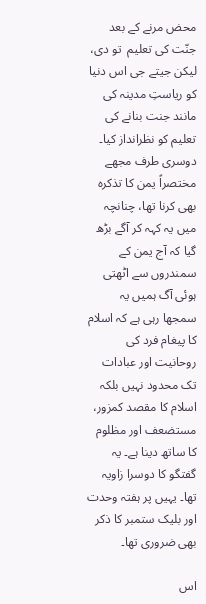محض مرنے کے بعد جنّت کی تعلیم  تو دی، لیکن جیتے جی اس دنیا کو ریاستِ مدینہ کی مانند جنت بنانے کی تعلیم کو نظرانداز کیا۔ دوسری طرف مجھے مختصراً یمن کا تذکرہ بھی کرنا تھا، چنانچہ میں یہ کہہ کر آگے بڑھ گیا کہ آج یمن کے سمندروں سے اٹھتی ہوئی آگ ہمیں یہ سمجھا رہی ہے کہ اسلام کا پیغام فرد کی روحانیت اور عبادات تک محدود نہیں بلکہ اسلام کا مقصد کمزور، مستضعف اور مظلوم کا ساتھ دینا ہے۔ یہ گفتگو کا دوسرا زاویہ تھا۔ یہیں پر ہفتہ وحدت اور بلیک ستمبر کا ذکر بھی ضروری تھا۔

اس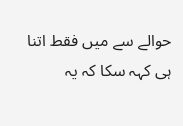حوالے سے میں فقط اتنا ہی کہہ سکا کہ یہ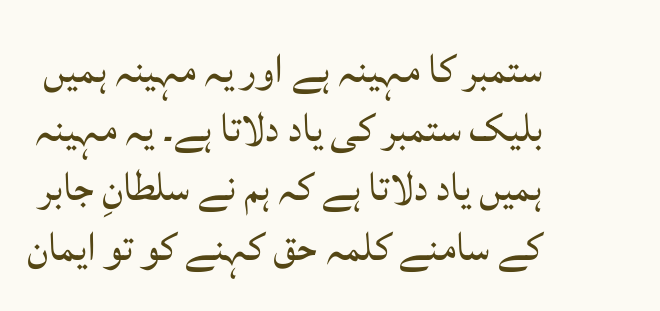ستمبر کا مہینہ ہے اور یہ مہینہ ہمیں بلیک ستمبر کی یاد دلاتا ہے۔ یہ مہینہ ہمیں یاد دلاتا ہے کہ ہم نے سلطانِ جابر کے سامنے کلمہ حق کہنے کو تو ایمان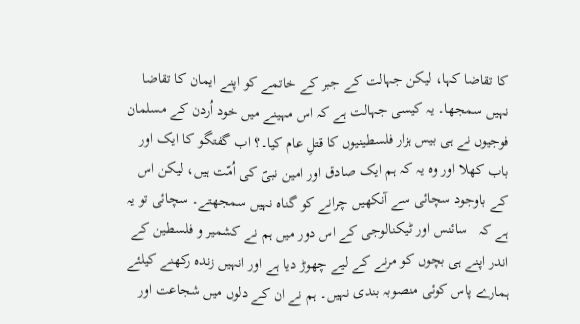کا تقاضا کہا، لیکن جہالت کے جبر کے خاتمے کو اپنے ایمان کا تقاضا نہیں سمجھا۔ یہ کیسی جہالت ہے کہ اس مہینے میں خود اُردن کے مسلمان فوجیوں نے ہی بیس ہزار فلسطینیوں کا قتلِ عام کیا۔؟ اب گفتگو کا ایک اور باب کھلا اور وہ یہ کہ ہم ایک صادق اور امین نبیؐ کی اُمّت ہیں، لیکن اس کے باوجود سچائی سے آنکھیں چرانے کو گناہ نہیں سمجھتے۔ سچائی تو یہ ہے کہ   سائنس اور ٹیکنالوجی کے اس دور میں ہم نے کشمیر و فلسطین کے اندر اپنے ہی بچوں کو مرنے کے لیے چھوڑ دیا ہے اور انہیں زندہ رکھنے کیلئے ہمارے پاس کوئی منصوبہ بندی نہیں۔ ہم نے ان کے دلوں میں شجاعت اور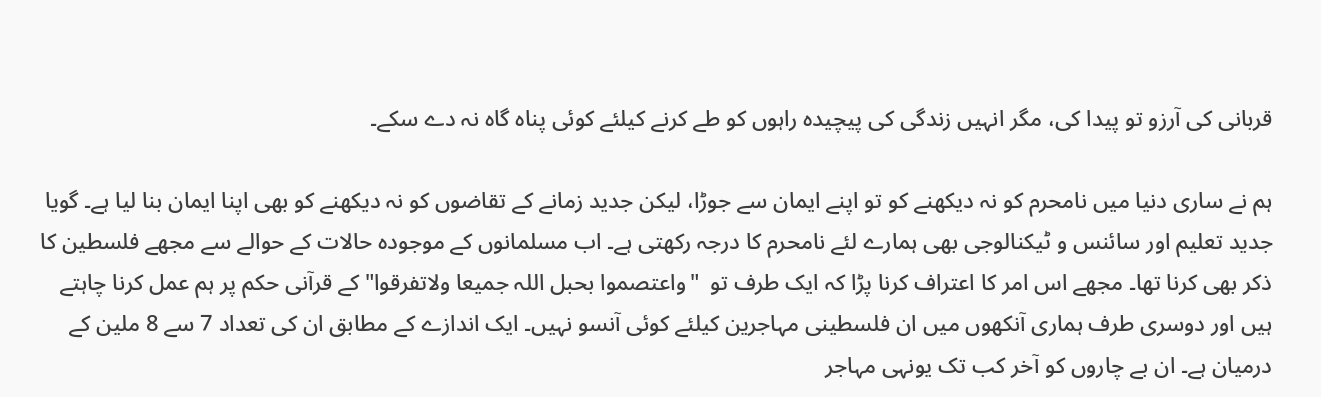قربانی کی آرزو تو پیدا کی، مگر انہیں زندگی کی پیچیدہ راہوں کو طے کرنے کیلئے کوئی پناہ گاہ نہ دے سکے۔

ہم نے ساری دنیا میں نامحرم کو نہ دیکھنے کو تو اپنے ایمان سے جوڑا، لیکن جدید زمانے کے تقاضوں کو نہ دیکھنے کو بھی اپنا ایمان بنا لیا ہے۔ گویا جدید تعلیم اور سائنس و ٹیکنالوجی بھی ہمارے لئے نامحرم کا درجہ رکھتی ہے۔ اب مسلمانوں کے موجودہ حالات کے حوالے سے مجھے فلسطین کا ذکر بھی کرنا تھا۔ مجھے اس امر کا اعتراف کرنا پڑا کہ ایک طرف تو  "واعتصموا بحبل اللہ جمیعا ولاتفرقوا" کے قرآنی حکم پر ہم عمل کرنا چاہتے ہیں اور دوسری طرف ہماری آنکھوں میں ان فلسطینی مہاجرین کیلئے کوئی آنسو نہیں۔ ایک اندازے کے مطابق ان کی تعداد 7 سے 8 ملین کے درمیان ہے۔ ان بے چاروں کو آخر کب تک یونہی مہاجر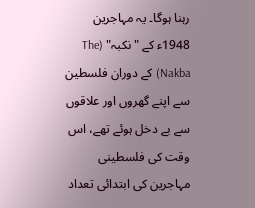رہنا ہوگا۔ یہ مہاجرین 1948ء کے "نکبہ" (The Nakba) کے دوران فلسطین سے اپنے گھروں اور علاقوں سے بے دخل ہوئے تھے، اس وقت کی فلسطینی مہاجرین کی ابتدائی تعداد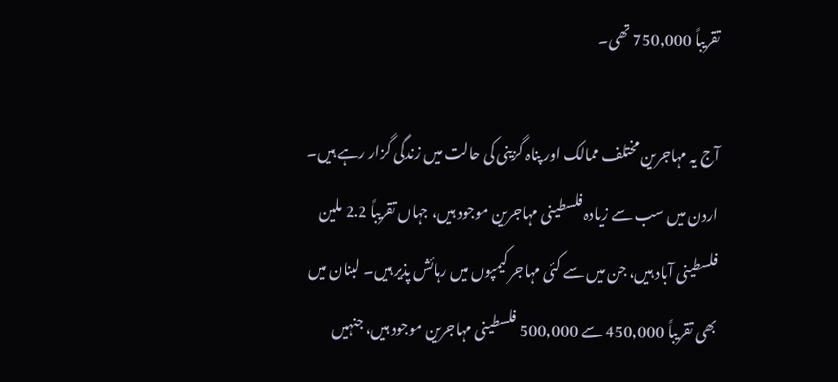تقریباً 750,000 تھی۔

آج یہ مہاجرین مختلف ممالک اور پناہ گزینی کی حالت میں زندگی گزار رہے ہیں۔ اردن میں سب سے زیادہ فلسطینی مہاجرین موجود ہیں، جہاں تقریباً 2.2 ملین فلسطینی آباد ہیں، جن میں سے کئی مہاجر کیمپوں میں رہائش پذیر ہیں۔ لبنان میں بھی تقریباً 450,000 سے 500,000 فلسطینی مہاجرین موجود ہیں، جنہیں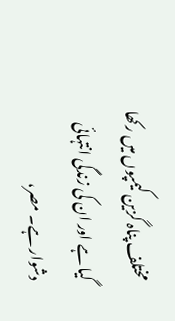مختلف پناہ گزین کیمپوں میں رکھا گیا ہے اور ان کی زندگی انتہائی دشوار ہے۔ مصر،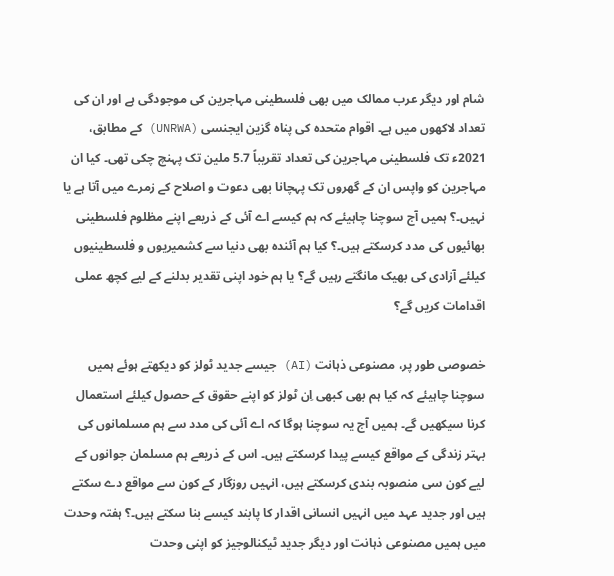شام اور دیگر عرب ممالک میں بھی فلسطینی مہاجرین کی موجودگی ہے اور ان کی تعداد لاکھوں میں ہے۔ اقوام متحدہ کی پناہ گزین ایجنسی (UNRWA) کے مطابق، 2021ء تک فلسطینی مہاجرین کی تعداد تقریباً 5.7 ملین تک پہنچ چکی تھی۔ کیا ان مہاجرین کو واپس ان کے گھروں تک پہچانا بھی دعوت و اصلاح کے زمرے میں آتا ہے یا نہیں۔؟ ہمیں آج سوچنا چاہیئے کہ ہم کیسے اے آئی کے ذریعے اپنے مظلوم فلسطینی بھائیوں کی مدد کرسکتے ہیں۔؟ کیا ہم آئندہ بھی دنیا سے کشمیریوں و فلسطینیوں کیلئے آزادی کی بھیک مانگتے رہیں گے؟ یا ہم خود اپنی تقدیر بدلنے کے لیے کچھ عملی اقدامات کریں گے؟

خصوصی طور پر، مصنوعی ذہانت (AI) جیسے جدید ٹولز کو دیکھتے ہوئے ہمیں سوچنا چاہیئے کہ کیا ہم بھی کبھی اِن ٹولز کو اپنے حقوق کے حصول کیلئے استعمال کرنا سیکھیں گے۔ ہمیں آج یہ سوچنا ہوگا کہ اے آئی کی مدد سے ہم مسلمانوں کی بہتر زندگی کے مواقع کیسے پیدا کرسکتے ہیں۔ اس کے ذریعے ہم مسلمان جوانوں کے لیے کون سی منصوبہ بندی کرسکتے ہیں، انہیں روزگار کے کون سے مواقع دے سکتے ہیں اور جدید عہد میں انہیں انسانی اقدار کا پابند کیسے بنا سکتے ہیں۔؟ ہفتہ وحدت میں ہمیں مصنوعی ذہانت اور دیگر جدید ٹیکنالوجیز کو اپنی وحدت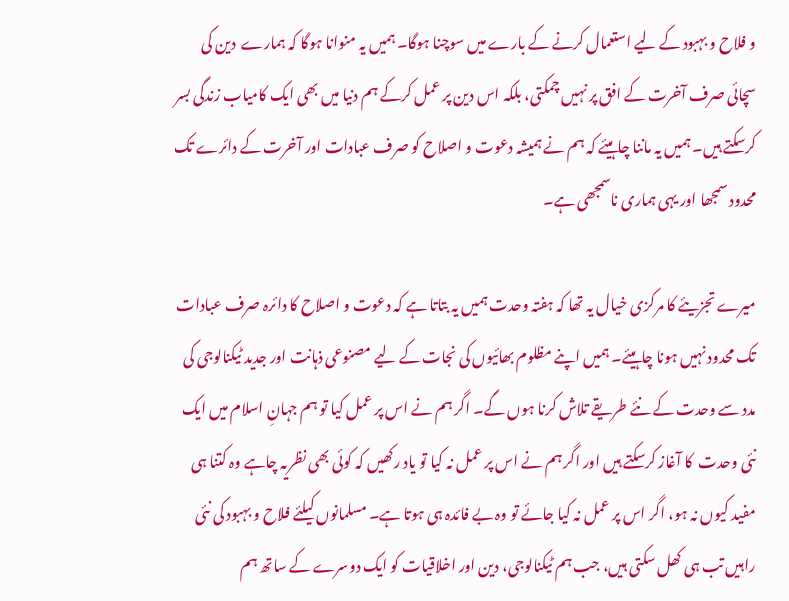و فلاح و بہبود کے لیے استعمال کرنے کے بارے میں سوچنا ہوگا۔ ہمیں یہ منوانا ہوگا کہ ہمارے  دین کی سچائی صرف آخرت کے افق پر نہیں چمکتی، بلکہ اس دین پر عمل کرکے ہم دنیا میں بھی ایک کامیاب زندگی بسر کرسکتے ہیں۔ ہمیں یہ ماننا چاہیئے کہ ہم نے ہمیشہ دعوت و اصلاح کو صرف عبادات اور آخرت کے دائرے تک محدود سمجھا اور یہی ہماری ناسمجھی ہے۔

میرے تجزیئے کا مرکزی خیال یہ تھا کہ ہفتہ وحدت ہمیں یہ بتاتا ہے کہ دعوت و اصلاح کا دائرہ صرف عبادات تک محدود نہیں ہونا چاہیئے۔ ہمیں اپنے مظلوم بھائیوں کی نجات کے لیے مصنوعی ذہانت اور جدید ٹیکنالوجی کی مدد سے وحدت کے نئے طریقے تلاش کرنا ہوں گے۔ اگر ہم نے اس پر عمل کیا تو ہم جہانِ اسلام میں ایک نئی وحدت  کا آغاز کرسکتے ہیں اور اگر ہم نے اس پر عمل نہ کیا تو یاد رکھیں کہ کوئی بھی نظریہ چاہے وہ کتنا ہی مفید کیوں نہ ہو، اگر اس پر عمل نہ کیا جائے تو وہ بے فائدہ ہی ہوتا ہے۔ مسلمانوں کیلئے فلاح و بہبود کی نئی راہیں تب ہی کھل سکتی ہیں، جب ہم ٹیکنالوجی، دین اور اخلاقیات کو ایک دوسرے کے ساتھ ہم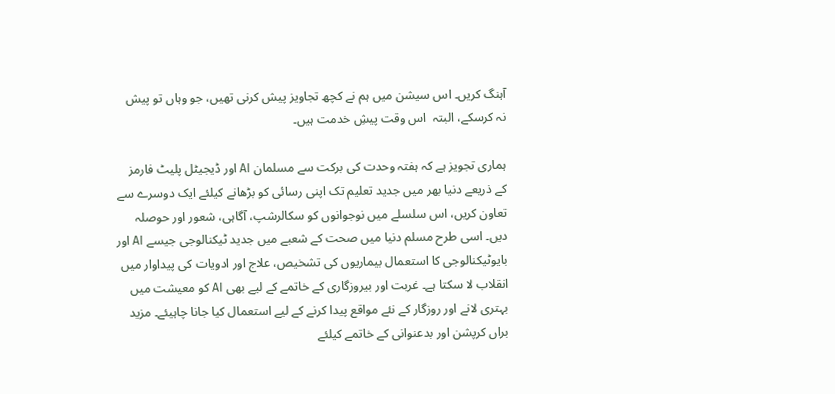آہنگ کریں۔ اس سیشن میں ہم نے کچھ تجاویز پیش کرنی تھیں، جو وہاں تو پیش نہ کرسکے، البتہ  اس وقت پیشِ خدمت ہیں۔

ہماری تجویز ہے کہ ہفتہ وحدت کی برکت سے مسلمان AI اور ڈیجیٹل پلیٹ فارمز کے ذریعے دنیا بھر میں جدید تعلیم تک اپنی رسائی کو بڑھانے کیلئے ایک دوسرے سے تعاون کریں، اس سلسلے میں نوجوانوں کو سکالرشپ، آگاہی، شعور اور حوصلہ دیں۔ اسی طرح مسلم دنیا میں صحت کے شعبے میں جدید ٹیکنالوجی جیسے AI اور بایوٹیکنالوجی کا استعمال بیماریوں کی تشخیص، علاج اور ادویات کی پیداوار میں انقلاب لا سکتا ہے۔ غربت اور بیروزگاری کے خاتمے کے لیے بھی AI کو معیشت میں بہتری لانے اور روزگار کے نئے مواقع پیدا کرنے کے لیے استعمال کیا جانا چاہیئے۔ مزید براں کرپشن اور بدعنوانی کے خاتمے کیلئے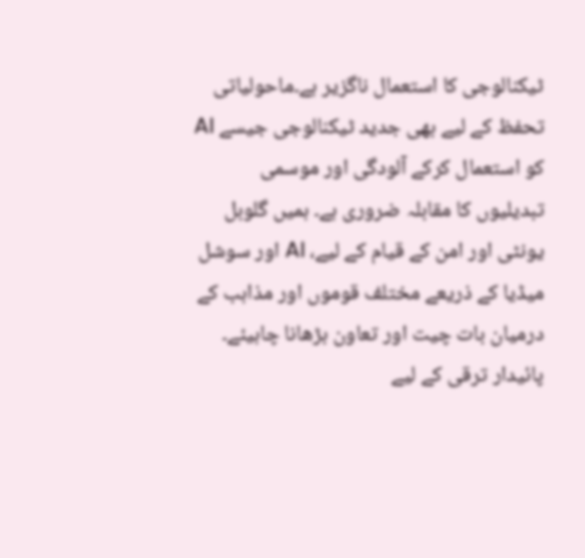ٹیکنالوجی کا استعمال ناگزیر ہے۔ماحولیاتی تحفظ کے لیے بھی جدید ٹیکنالوجی جیسے AI کو استعمال کرکے آلودگی اور موسمی تبدیلیوں کا مقابلہ ضروری ہے۔ ہمیں گلوبل یونٹی اور امن کے قیام کے لیے، AI اور سوشل میڈیا کے ذریعے مختلف قوموں اور مذاہب کے درمیان بات چیت اور تعاون بڑھانا چاہیئے۔ پائیدار ترقی کے لیے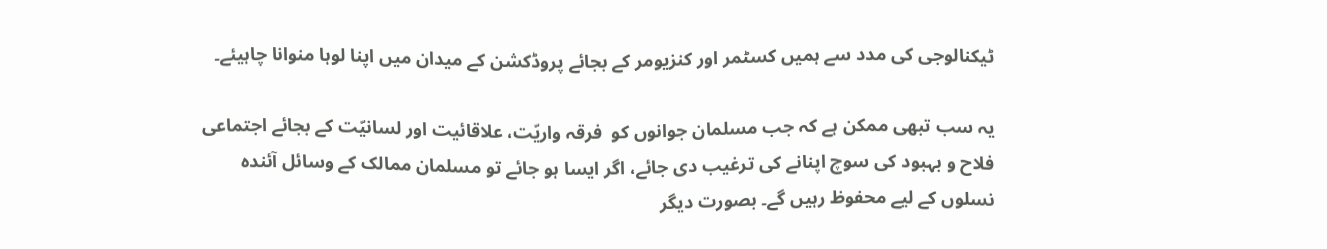ٹیکنالوجی کی مدد سے ہمیں کسٹمر اور کنزیومر کے بجائے پروڈکشن کے میدان میں اپنا لوہا منوانا چاہیئے۔

یہ سب تبھی ممکن ہے کہ جب مسلمان جوانوں کو  فرقہ واریّت، علاقائیت اور لسانیّت کے بجائے اجتماعی فلاح و بہبود کی سوچ اپنانے کی ترغیب دی جائے، اگر ایسا ہو جائے تو مسلمان ممالک کے وسائل آئندہ نسلوں کے لیے محفوظ رہیں گے۔ بصورت دیگر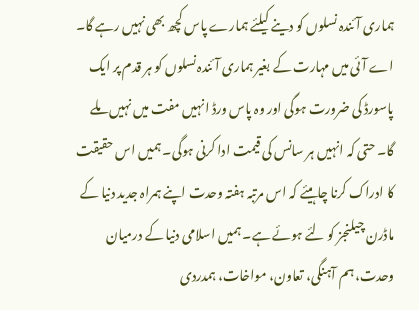ہماری آئندہ نسلوں کو دینے کیلئے ہمارے پاس کچھ بھی نہیں رہے گا۔ اے آئی میں مہارت کے بغیر ہماری آئندہ نسلوں کو ہر قدم پر ایک پاسورڈ کی ضرورت ہوگی اور وہ پاس ورڈ انہیں مفت میں نہیں ملے گا۔ حتی کہ انہیں ہر سانس کی قیمت ادا کرنی ہوگی۔ ہمیں اس حقیقت کا ادراک کرنا چاہیئے کہ اس مرتبہ ہفتہ وحدت اپنے ہمراہ جدید دنیا کے ماڈرن چیلنجز کو لئے ہوئے ہے۔ ہمیں اسلامی دنیا کے درمیان وحدت، ہم آہنگی، تعاون، مواخات، ہمدردی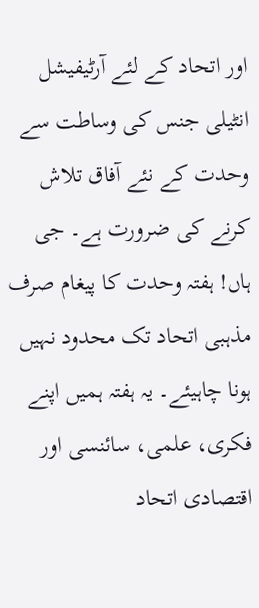اور اتحاد کے لئے آرٹیفیشل انٹیلی جنس کی وساطت سے وحدت کے نئے آفاق تلاش کرنے کی ضرورت ہے۔ جی ہاں! ہفتہ وحدت کا پیغام صرف مذہبی اتحاد تک محدود نہیں ہونا چاہیئے۔ یہ ہفتہ ہمیں اپنے فکری، علمی، سائنسی اور اقتصادی اتحاد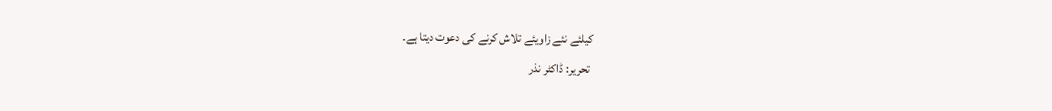کیلئے نئے زاویئے تلاش کرنے کی دعوت دیتا ہے۔
 تحریر: ڈاکٹر نذر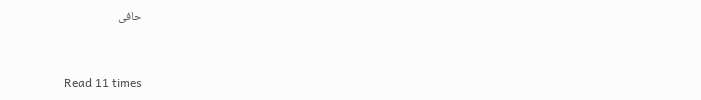حافی


Read 11 times